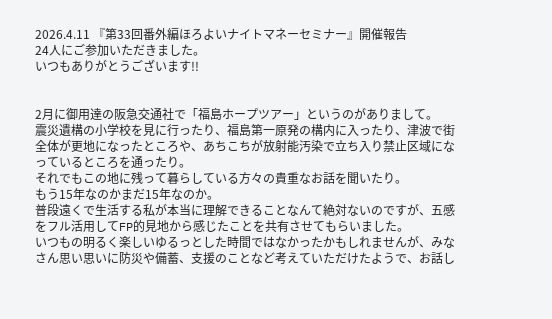2026.4.11 『第33回番外編ほろよいナイトマネーセミナー』開催報告
24人にご参加いただきました。
いつもありがとうございます!!


2月に御用達の阪急交通社で「福島ホープツアー」というのがありまして。
震災遺構の小学校を見に行ったり、福島第一原発の構内に入ったり、津波で街全体が更地になったところや、あちこちが放射能汚染で立ち入り禁止区域になっているところを通ったり。
それでもこの地に残って暮らしている方々の貴重なお話を聞いたり。
もう15年なのかまだ15年なのか。
普段遠くで生活する私が本当に理解できることなんて絶対ないのですが、五感をフル活用してFP的見地から感じたことを共有させてもらいました。
いつもの明るく楽しいゆるっとした時間ではなかったかもしれませんが、みなさん思い思いに防災や備蓄、支援のことなど考えていただけたようで、お話し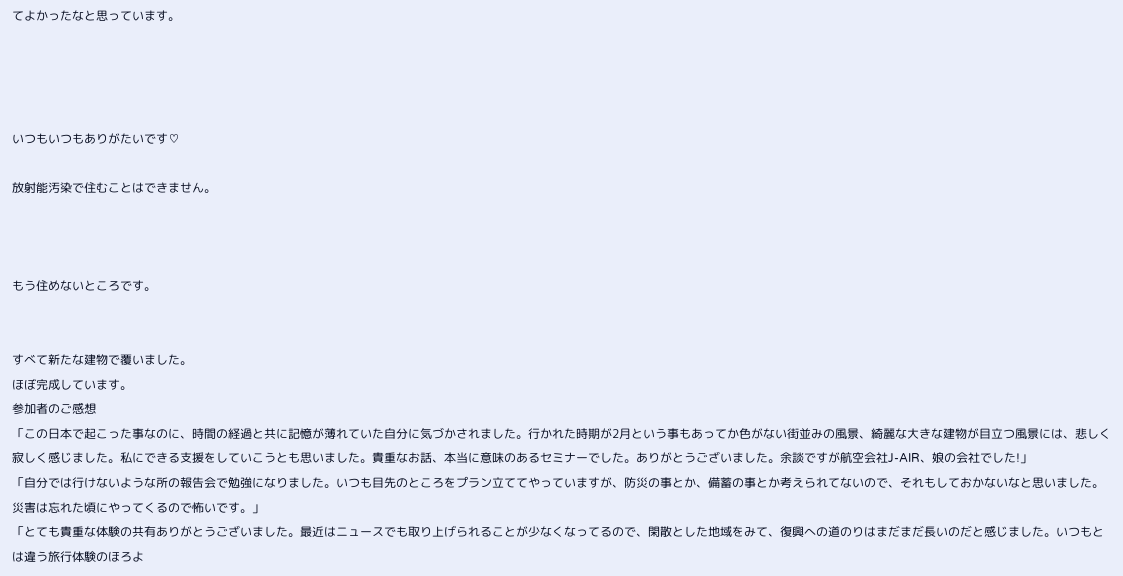てよかったなと思っています。




いつもいつもありがたいです♡

放射能汚染で住むことはできません。



もう住めないところです。


すべて新たな建物で覆いました。
ほぼ完成しています。
参加者のご感想
「この日本で起こった事なのに、時間の経過と共に記憶が薄れていた自分に気づかされました。行かれた時期が2月という事もあってか色がない街並みの風景、綺麗な大きな建物が目立つ風景には、悲しく寂しく感じました。私にできる支援をしていこうとも思いました。貴重なお話、本当に意味のあるセミナーでした。ありがとうございました。余談ですが航空会社J-AIR、娘の会社でした!」
「自分では行けないような所の報告会で勉強になりました。いつも目先のところをプラン立ててやっていますが、防災の事とか、備蓄の事とか考えられてないので、それもしておかないなと思いました。災害は忘れた頃にやってくるので怖いです。」
「とても貴重な体験の共有ありがとうございました。最近はニュースでも取り上げられることが少なくなってるので、閑散とした地域をみて、復興への道のりはまだまだ長いのだと感じました。いつもとは違う旅行体験のほろよ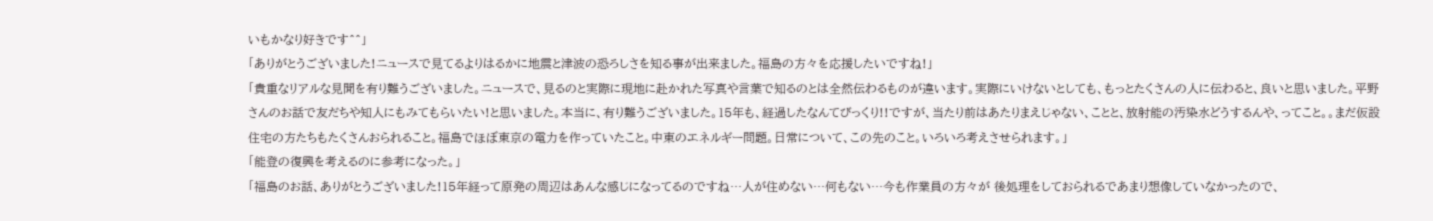いもかなり好きです^^」
「ありがとうございました!ニュースで見てるよりはるかに地震と津波の恐ろしさを知る事が出来ました。福島の方々を応援したいですね!」
「貴重なリアルな見聞を有り難うございました。ニュースで、見るのと実際に現地に赴かれた写真や言葉で知るのとは全然伝わるものが違います。実際にいけないとしても、もっとたくさんの人に伝わると、良いと思いました。平野さんのお話で友だちや知人にもみてもらいたい!と思いました。本当に、有り難うございました。15年も、経過したなんてびっくり!!ですが、当たり前はあたりまえじゃない、ことと、放射能の汚染水どうするんや、ってこと。。まだ仮設住宅の方たちもたくさんおられること。福島でほぼ東京の電力を作っていたこと。中東のエネルギー問題。日常について、この先のこと。いろいろ考えさせられます。」
「能登の復興を考えるのに参考になった。」
「福島のお話、ありがとうございました!15年経って原発の周辺はあんな感じになってるのですね…人が住めない…何もない…今も作業員の方々が 後処理をしておられるであまり想像していなかったので、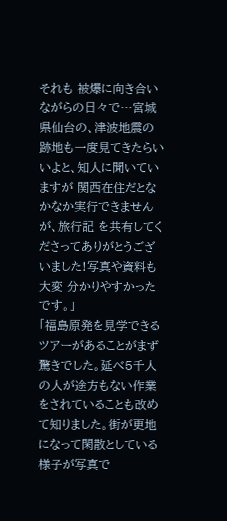それも 被爆に向き合いながらの日々で…宮城県仙台の、津波地震の跡地も一度見てきたらいいよと、知人に聞いていますが 関西在住だとなかなか実行できませんが、旅行記 を共有してくださってありがとうございました!写真や資料も大変 分かりやすかったです。」
「福島原発を見学できるツアーがあることがまず驚きでした。延べ5千人の人が途方もない作業をされていることも改めて知りました。街が更地になって閑散としている様子が写真で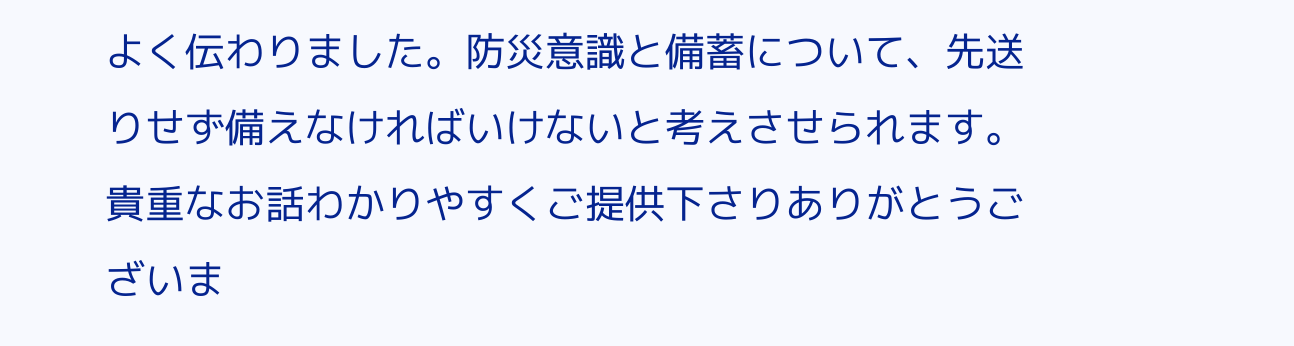よく伝わりました。防災意識と備蓄について、先送りせず備えなければいけないと考えさせられます。貴重なお話わかりやすくご提供下さりありがとうございま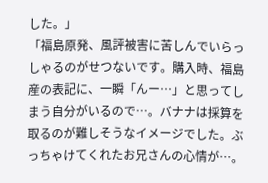した。」
「福島原発、風評被害に苦しんでいらっしゃるのがせつないです。購入時、福島産の表記に、一瞬「んー…」と思ってしまう自分がいるので…。バナナは採算を取るのが難しそうなイメージでした。ぶっちゃけてくれたお兄さんの心情が…。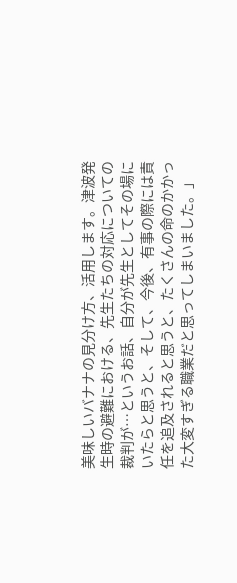美味しいバナナの見分け方、活用します。津波発生時の避難における、先生たちの対応についての裁判が…というお話、自分が先生としてその場にいたらと思うと、そして、今後、有事の際には責任を追及されると思うと、たくさんの命のかかった大変すぎる職業だと思ってしまいました。」